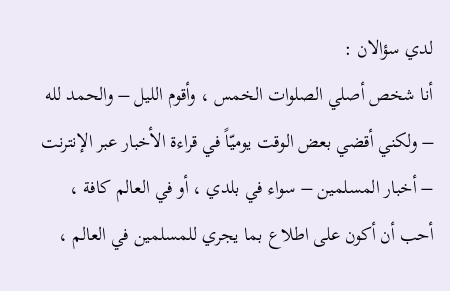لدي سؤالان :
أنا شخص أصلي الصلوات الخمس ، وأقوم الليل – والحمد لله – ولكني أقضي بعض الوقت يوميّاً في قراءة الأخبار عبر الإنترنت – أخبار المسلمين – سواء في بلدي ، أو في العالم كافة ، أحب أن أكون على اطلاع بما يجري للمسلمين في العالم ،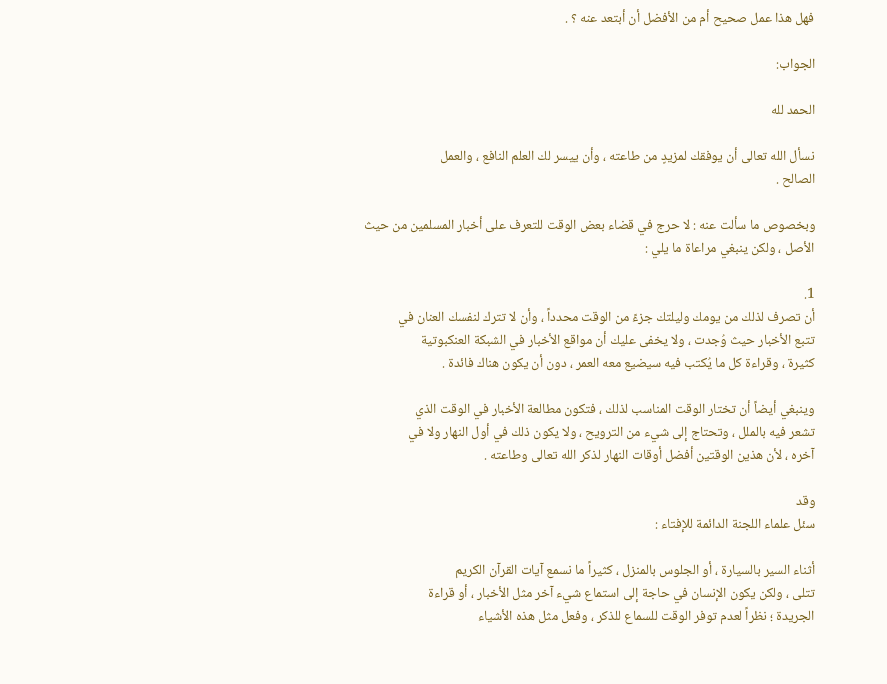فهل هذا عمل صحيح أم من الأفضل أن أبتعد عنه ؟ .

الجواب:

الحمد لله

نسأل الله تعالى أن يوفقك لمزيدٍ من طاعته ، وأن ييسر لك العلم النافع ، والعمل
الصالح .

وبخصوص ما سألت عنه : لا حرج في قضاء بعض الوقت للتعرف على أخبار المسلمين من حيث
الأصل ، ولكن ينبغي مراعاة ما يلي :

1.
أن تصرف لذلك من يومك وليلتك جزءً من الوقت محدداً ، وأن لا تترك لنفسك العنان في
تتبع الأخبار حيث وُجدت ، ولا يخفى عليك أن مواقع الأخبار في الشبكة العنكبوتية
كثيرة ، وقراءة كل ما يُكتب فيه سيضيع معه العمر ، دون أن يكون هناك فائدة .

وينبغي أيضاً أن تختار الوقت المناسب لذلك ، فتكون مطالعة الأخبار في الوقت الذي
تشعر فيه بالملل ، وتحتاج إلى شيء من الترويح ، ولا يكون ذلك في أول النهار ولا في
آخره ، لأن هذين الوقتين أفضل أوقات النهار لذكر الله تعالى وطاعته .

وقد
سئل علماء اللجنة الدائمة للإفتاء :

أثناء السير بالسيارة ، أو الجلوس بالمنزل ، كثيراً ما نسمع آيات القرآن الكريم
تتلى ، ولكن يكون الإنسان في حاجة إلى استماع شيء آخر مثل الأخبار ، أو قراءة
الجريدة ؛ نظراً لعدم توفر الوقت للسماع للذكر ، وفعل مثل هذه الأشياء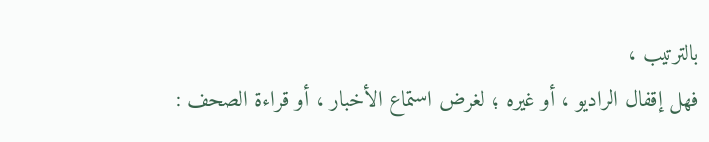بالترتيب ،
فهل إقفال الراديو ، أو غيره ؛ لغرض استماع الأخبار ، أو قراءة الصحف :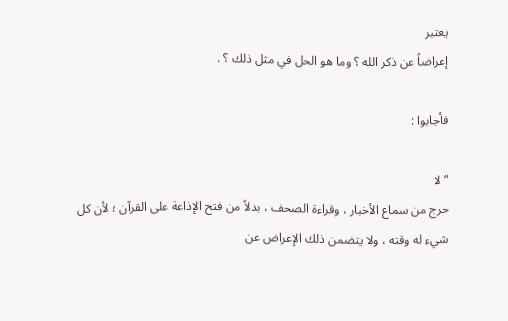يعتبر
إعراضاً عن ذكر الله ؟ وما هو الحل في مثل ذلك ؟ .

فأجابوا :

“لا
حرج من سماع الأخبار ، وقراءة الصحف ، بدلاً من فتح الإذاعة على القرآن ؛ لأن كل
شيء له وقته ، ولا يتضمن ذلك الإعراض عن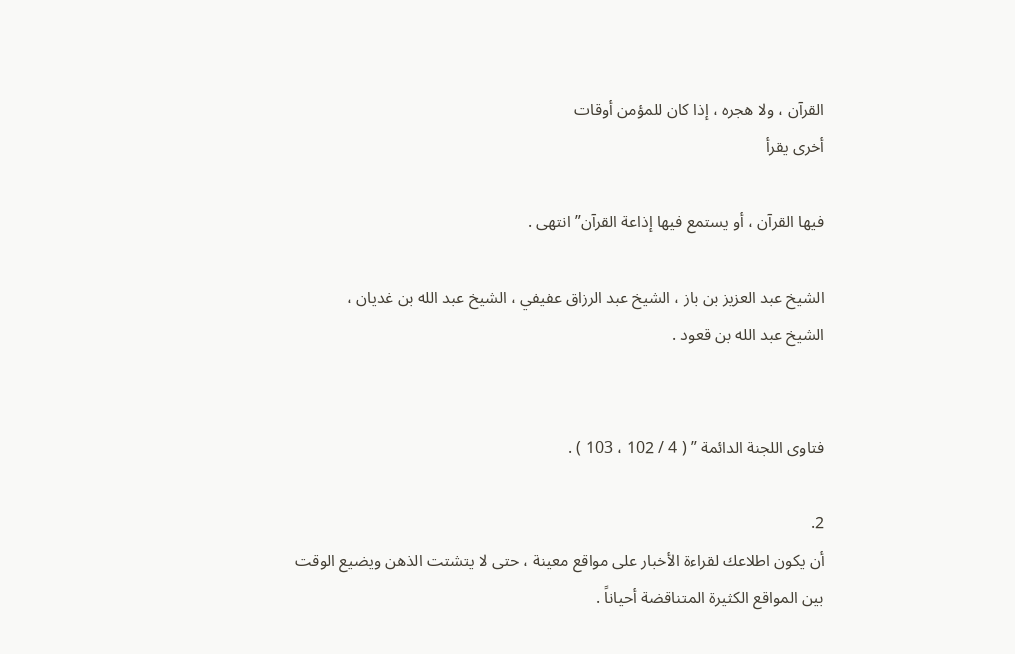القرآن ، ولا هجره ، إذا كان للمؤمن أوقات
أخرى يقرأ

فيها القرآن ، أو يستمع فيها إذاعة القرآن” انتهى .

الشيخ عبد العزيز بن باز ، الشيخ عبد الرزاق عفيفي ، الشيخ عبد الله بن غديان ،
الشيخ عبد الله بن قعود .


فتاوى اللجنة الدائمة ” ( 4 / 102 ، 103 ) .

2.
أن يكون اطلاعك لقراءة الأخبار على مواقع معينة ، حتى لا يتشتت الذهن ويضيع الوقت
بين المواقع الكثيرة المتناقضة أحياناً .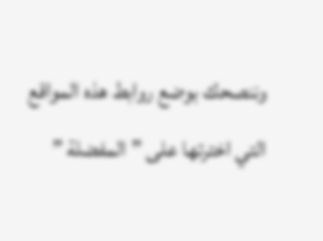وننصحك بوضع روابط هذه المواقع التي اخترتها على ” المفضلة ”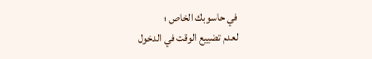في حاسوبك الخاص ؛
لعدم تضييع الوقت في الدخول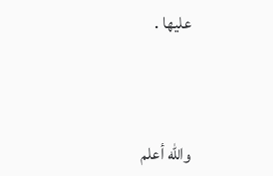عليها .



والله أعلم